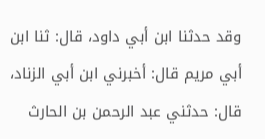وقد حدثنا ابن أبي داود، قال: ثنا ابن أبي مريم قال: أخبرني ابن أبي الزناد، قال: حدثني عبد الرحمن بن الحارث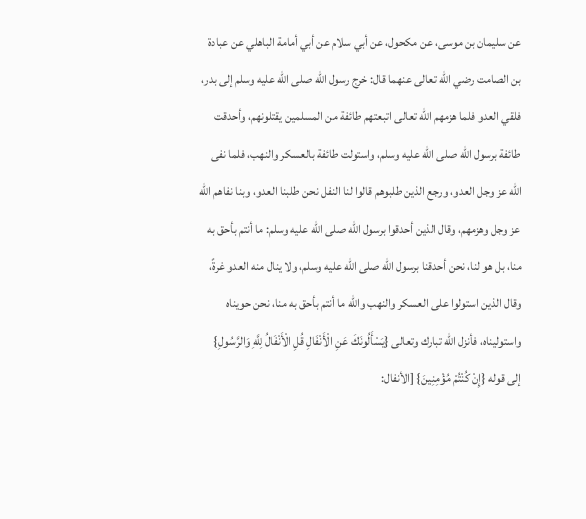عن سليمان بن موسى، عن مكحول، عن أبي سلام عن أبي أمامة الباهلي عن عبادة بن الصامت رضي الله تعالى عنهما قال: خرج رسول الله صلى الله عليه وسلم إلى بدر، فلقي العدو فلما هزمهم الله تعالى اتبعتهم طائفة من المسلمين يقتلونهم، وأحدقت طائفة برسول الله صلى الله عليه وسلم، واستولت طائفة بالعسكر والنهب، فلما نفى الله عز وجل العدو، ورجع الذين طلبوهم قالوا لنا النفل نحن طلبنا العدو، وبنا نفاهم الله عز وجل وهزمهم، وقال الذين أحدقوا برسول الله صلى الله عليه وسلم: ما أنتم بأحق به منا، بل هو لنا، نحن أحدقنا برسول الله صلى الله عليه وسلم، ولا ينال منه العدو غرةً، وقال الذين استولوا على العسكر والنهب والله ما أنتم بأحق به منا، نحن حويناه واستوليناه، فأنزل الله تبارك وتعالى {يَسْأَلُونَكَ عَنِ الْأَنْفَالِ قُلِ الْأَنْفَالُ لِلَّهِ وَالرَّسُولِ} إلى قوله {إِنْ كُنْتُمْ مُؤْمِنِينَ} [الأنفال: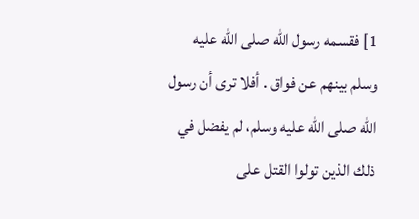1] فقسمه رسول الله صلى الله عليه وسلم بينهم عن فواق . أفلا ترى أن رسول الله صلى الله عليه وسلم، لم يفضل في ذلك الذين تولوا القتل على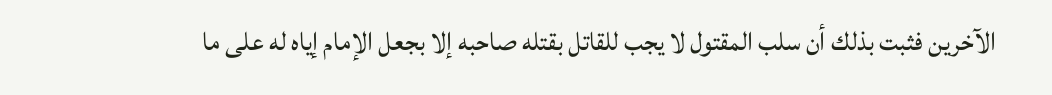الآخرين فثبت بذلك أن سلب المقتول لا يجب للقاتل بقتله صاحبه إلا بجعل الإمام إياه له على ما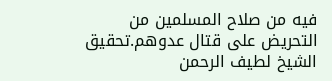فيه من صلاح المسلمين من التحريض على قتال عدوهم.تحقيق الشيخ لطيف الرحمن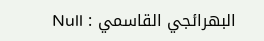البهرائجي القاسمي : Null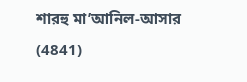শারহু মা’আনিল-আসার (4841)